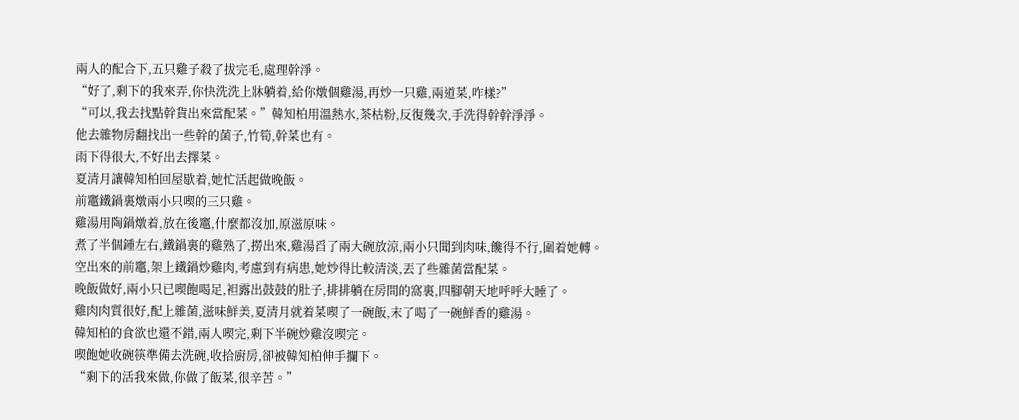兩人的配合下,五只雞子殺了拔完毛,處理幹淨。
“好了,剩下的我來弄,你快洗洗上牀躺着,給你燉個雞湯,再炒一只雞,兩道菜,咋樣?”
“可以,我去找點幹貨出來當配菜。”韓知柏用溫熱水,茶枯粉,反復幾次,手洗得幹幹淨淨。
他去雜物房翻找出一些幹的菌子,竹筍,幹菜也有。
雨下得很大,不好出去擇菜。
夏清月讓韓知柏回屋歇着,她忙活起做晚飯。
前竈鐵鍋裏燉兩小只喫的三只雞。
雞湯用陶鍋燉着,放在後竈,什麼都沒加,原滋原味。
煮了半個鍾左右,鐵鍋裏的雞熟了,撈出來,雞湯舀了兩大碗放涼,兩小只聞到肉味,饞得不行,圍着她轉。
空出來的前竈,架上鐵鍋炒雞肉,考慮到有病患,她炒得比較清淡,丟了些雜菌當配菜。
晚飯做好,兩小只已喫飽喝足,袒露出鼓鼓的肚子,排排躺在房間的窩裏,四腳朝天地呼呼大睡了。
雞肉肉質很好,配上雜菌,滋味鮮美,夏清月就着菜喫了一碗飯,末了喝了一碗鮮香的雞湯。
韓知柏的食欲也還不錯,兩人喫完,剩下半碗炒雞沒喫完。
喫飽她收碗筷準備去洗碗,收拾廚房,卻被韓知柏伸手攔下。
“剩下的活我來做,你做了飯菜,很辛苦。”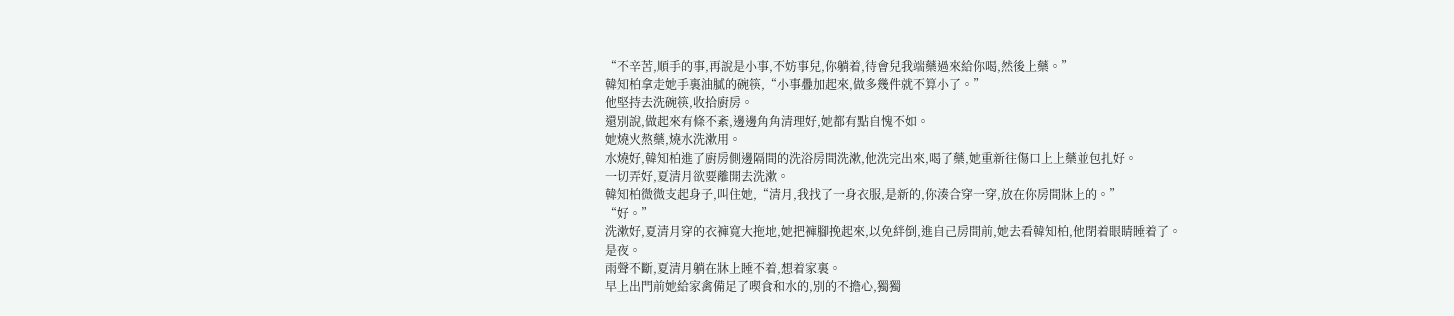“不辛苦,順手的事,再說是小事,不妨事兒,你躺着,待會兒我端藥過來給你喝,然後上藥。”
韓知柏拿走她手裏油膩的碗筷,“小事疊加起來,做多幾件就不算小了。”
他堅持去洗碗筷,收拾廚房。
還別說,做起來有條不紊,邊邊角角清理好,她都有點自愧不如。
她燒火熬藥,燒水洗漱用。
水燒好,韓知柏進了廚房側邊隔間的洗浴房間洗漱,他洗完出來,喝了藥,她重新往傷口上上藥並包扎好。
一切弄好,夏清月欲要離開去洗漱。
韓知柏微微支起身子,叫住她,“清月,我找了一身衣服,是新的,你湊合穿一穿,放在你房間牀上的。”
“好。”
洗漱好,夏清月穿的衣褲寬大拖地,她把褲腳挽起來,以免絆倒,進自己房間前,她去看韓知柏,他閉着眼睛睡着了。
是夜。
雨聲不斷,夏清月躺在牀上睡不着,想着家裏。
早上出門前她給家禽備足了喫食和水的,別的不擔心,獨獨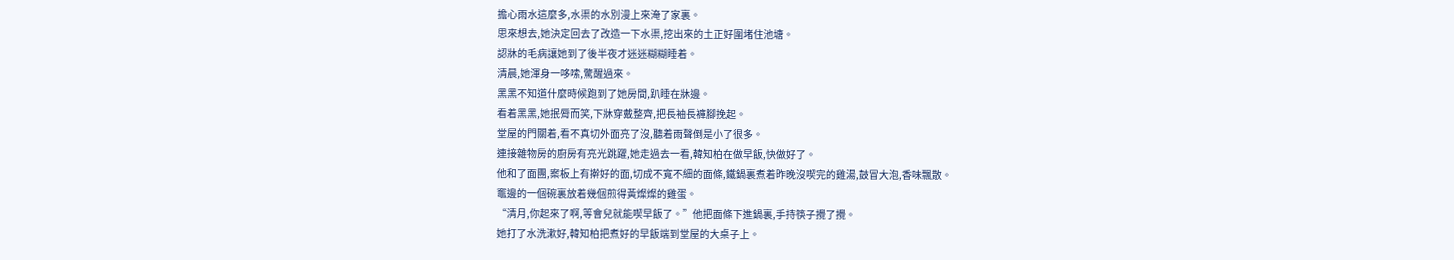擔心雨水這麼多,水渠的水別漫上來淹了家裏。
思來想去,她決定回去了改造一下水渠,挖出來的土正好圍堵住池塘。
認牀的毛病讓她到了後半夜才迷迷糊糊睡着。
清晨,她渾身一哆嗦,驚醒過來。
黑黑不知道什麼時候跑到了她房間,趴睡在牀邊。
看着黑黑,她抿脣而笑,下牀穿戴整齊,把長袖長褲腳挽起。
堂屋的門關着,看不真切外面亮了沒,聽着雨聲倒是小了很多。
連接雜物房的廚房有亮光跳躍,她走過去一看,韓知柏在做早飯,快做好了。
他和了面團,案板上有擀好的面,切成不寬不細的面條,鐵鍋裏煮着昨晚沒喫完的雞湯,鼓冒大泡,香味飄散。
竈邊的一個碗裏放着幾個煎得黃燦燦的雞蛋。
“清月,你起來了啊,等會兒就能喫早飯了。”他把面條下進鍋裏,手持筷子攪了攪。
她打了水洗漱好,韓知柏把煮好的早飯端到堂屋的大桌子上。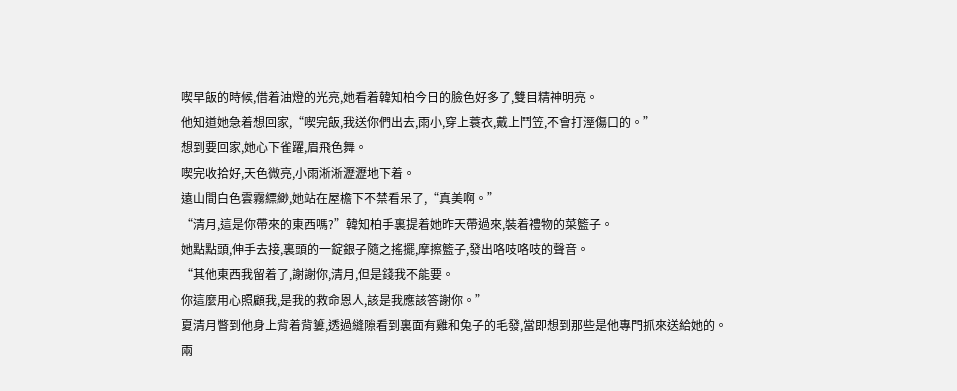喫早飯的時候,借着油燈的光亮,她看着韓知柏今日的臉色好多了,雙目精神明亮。
他知道她急着想回家,“喫完飯,我送你們出去,雨小,穿上蓑衣,戴上鬥笠,不會打溼傷口的。”
想到要回家,她心下雀躍,眉飛色舞。
喫完收拾好,天色微亮,小雨淅淅瀝瀝地下着。
遠山間白色雲霧縹緲,她站在屋檐下不禁看呆了,“真美啊。”
“清月,這是你帶來的東西嗎?”韓知柏手裏提着她昨天帶過來,裝着禮物的菜籃子。
她點點頭,伸手去接,裏頭的一錠銀子隨之搖擺,摩擦籃子,發出咯吱咯吱的聲音。
“其他東西我留着了,謝謝你,清月,但是錢我不能要。
你這麼用心照顧我,是我的救命恩人,該是我應該答謝你。”
夏清月瞥到他身上背着背簍,透過縫隙看到裏面有雞和兔子的毛發,當即想到那些是他專門抓來送給她的。
兩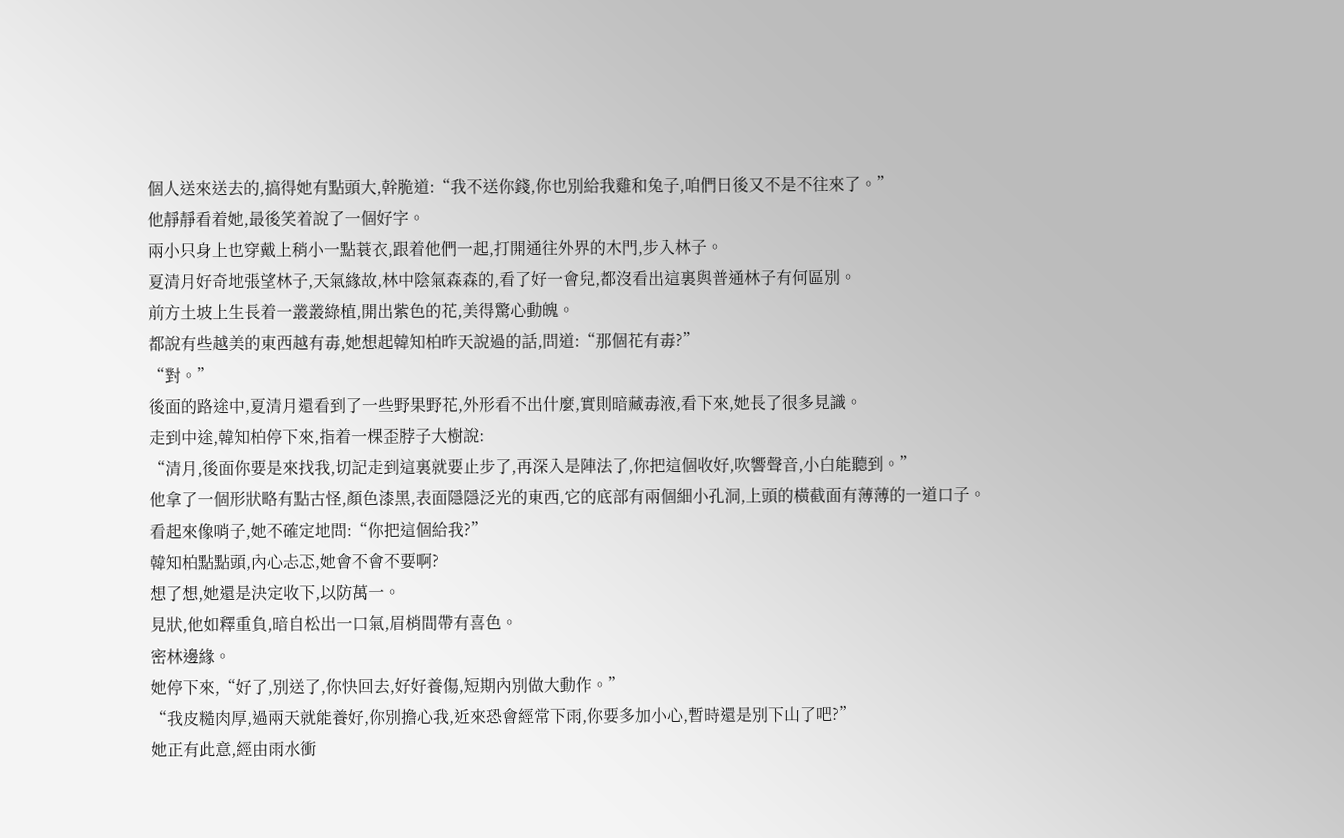個人送來送去的,搞得她有點頭大,幹脆道:“我不送你錢,你也別給我雞和兔子,咱們日後又不是不往來了。”
他靜靜看着她,最後笑着說了一個好字。
兩小只身上也穿戴上稍小一點蓑衣,跟着他們一起,打開通往外界的木門,步入林子。
夏清月好奇地張望林子,天氣緣故,林中陰氣森森的,看了好一會兒,都沒看出這裏與普通林子有何區別。
前方土坡上生長着一叢叢綠植,開出紫色的花,美得驚心動魄。
都說有些越美的東西越有毒,她想起韓知柏昨天說過的話,問道:“那個花有毒?”
“對。”
後面的路途中,夏清月還看到了一些野果野花,外形看不出什麼,實則暗藏毒液,看下來,她長了很多見識。
走到中途,韓知柏停下來,指着一棵歪脖子大樹說:
“清月,後面你要是來找我,切記走到這裏就要止步了,再深入是陣法了,你把這個收好,吹響聲音,小白能聽到。”
他拿了一個形狀略有點古怪,顏色漆黑,表面隱隱泛光的東西,它的底部有兩個細小孔洞,上頭的橫截面有薄薄的一道口子。
看起來像哨子,她不確定地問:“你把這個給我?”
韓知柏點點頭,內心忐忑,她會不會不要啊?
想了想,她還是決定收下,以防萬一。
見狀,他如釋重負,暗自松出一口氣,眉梢間帶有喜色。
密林邊緣。
她停下來,“好了,別送了,你快回去,好好養傷,短期內別做大動作。”
“我皮糙肉厚,過兩天就能養好,你別擔心我,近來恐會經常下雨,你要多加小心,暫時還是別下山了吧?”
她正有此意,經由雨水衝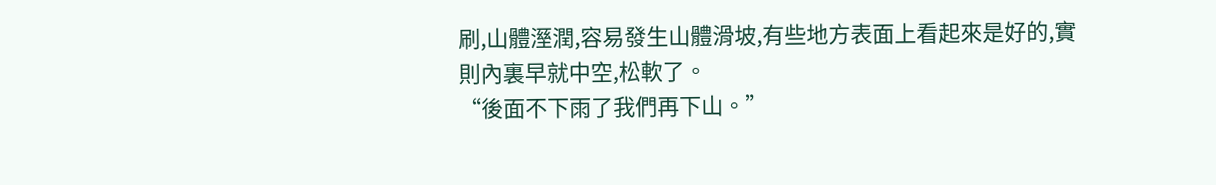刷,山體溼潤,容易發生山體滑坡,有些地方表面上看起來是好的,實則內裏早就中空,松軟了。
“後面不下雨了我們再下山。”